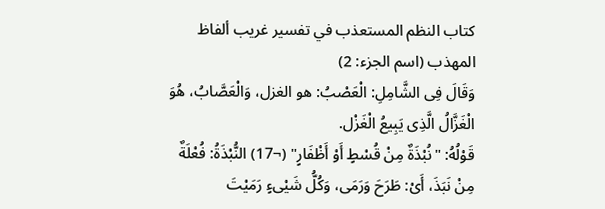كتاب النظم المستعذب في تفسير غريب ألفاظ المهذب (اسم الجزء: 2)
وَقَالَ فِى الشَّامِلِ: الْعَصْبُ: هو الغزل، وَالْعَصَّابُ، هُوَ الْغَزَّالُ الَّذِى يَبِيعُ الْغَزْل.
قَوْلُهُ: "نُبْذَةٌ مِنْ قُسْطٍ أَوْ أَظْفَارٍ" (¬17) النُّبْذَةُ: فُعْلَةٌ مِنْ نَبَذَ، أَىْ: طَرَحَ وَرَمَى، وَكُلُّ شَيْىءٍ رَمَيْتَ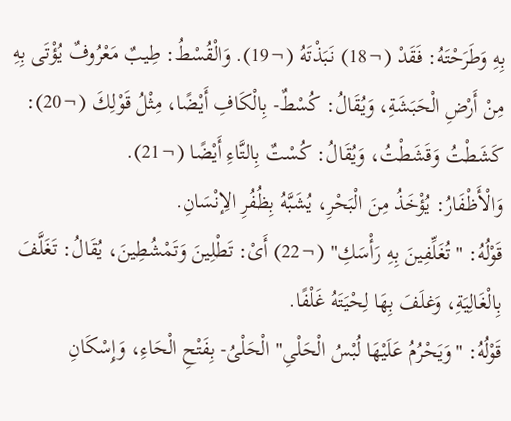بِهِ وَطَرَحْتَهُ: فَقَدْ (¬18) نَبَذْتَهُ (¬19). وَالْقُسْطُ: طِيبٌ مَعْرُوفٌ يُؤْتَى بِهِ مِنْ أَرْضِ الْحَبَشَةِ، وَيُقَالُ: كُسْطٌ- بِالْكَافِ أَيْضًا، مِثْلُ قَوْلِكَ (¬20): كَشَطْتُ وَقَشَطْتُ، وَيُقَالُ: كُسْتٌ بِالتَّاءِ أَيْضًا (¬21).
وَالْأَظْفَارُ: يُؤْخَذُ مِنَ الْبَحْرِ، يُشَبَّهُ بِظُفُرِ الِإنْسَانِ.
قَوْلُهُ: "تُغَلِّفِينَ بِهِ رَأْسَكِ" (¬22) أَىْ: تَطْلِينَ وَتَمْشُطِينَ، يُقَالُ: تَغَلَّفَ بِالْغَالِيَةِ، وَغلَفَ بِهَا لِحْيَتَهُ غَلْفًا.
قَوْلُهُ: "وَيَحْرُمُ عَلَيْهَا لُبْسُ الْحَلْىِ" الْحَلْىُ- بِفَتْحِ الْحَاءِ، وَإِسْكَانِ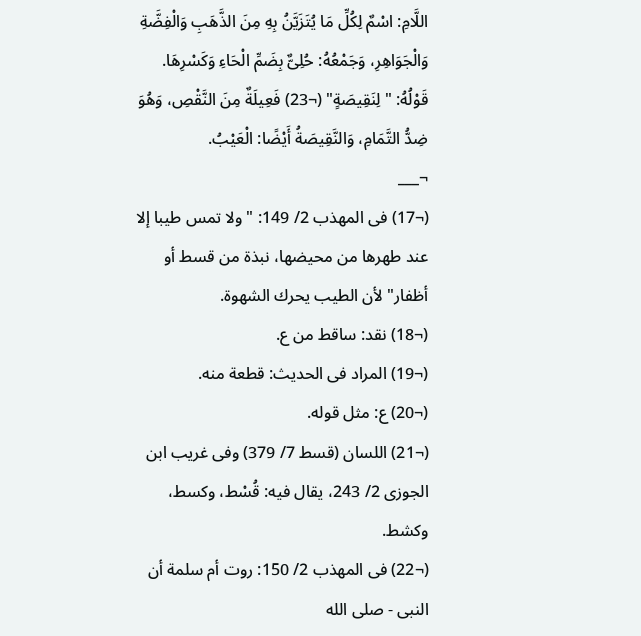اللَّامِ: اسْمٌ لِكُلِّ مَا يُتَزَيَّنُ بِهِ مِنَ الذَّهَبِ وَالْفِضَّةِ وَالْجَوَاهِرِ، وَجَمْعُهُ: حُلِىٌّ بِضَمِّ الْحَاءِ وَكَسْرِهَا.
قَوْلُهُ: "لِنَقِيصَةٍ" (¬23) فَعِيلَةٌ مِنَ النَّقْصِ، وَهُوَ ضِدُّ التَّمَامِ، وَالنَّقِيصَةُ أَيْضًا: الْعَيْبُ.
¬___
(¬17) فى المهذب 2/ 149: "ولا تمس طيبا إلا عند طهرها من محيضها، نبذة من قسط أو أظفار" لأن الطيب يحرك الشهوة.
(¬18) نقد: ساقط من ع.
(¬19) المراد فى الحديث: قطعة منه.
(¬20) ع: مثل قوله.
(¬21) اللسان (قسط 7/ 379) وفى غريب ابن الجوزى 2/ 243، يقال فيه: قُسْط، وكسط، وكشط.
(¬22) فى المهذب 2/ 150: روت أم سلمة أن النبى - صلى الله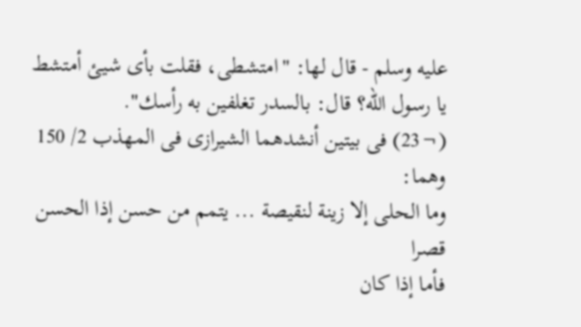عليه وسلم - قال لها: "امتشطى، فقلت بأى شيئ أمتشط يا رسول الله؟ قال: بالسدر تغلفين به رأسك".
(¬23) فى بيتين أنشدهما الشيرازى فى المهذب 2/ 150 وهما:
وما الحلى إلا زينة لنقيصة ... يتمم من حسن إذا الحسن قصرا
فأما إذا كان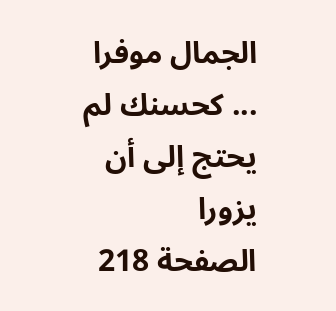الجمال موفرا ... كحسنك لم يحتج إلى أن يزورا
الصفحة 218